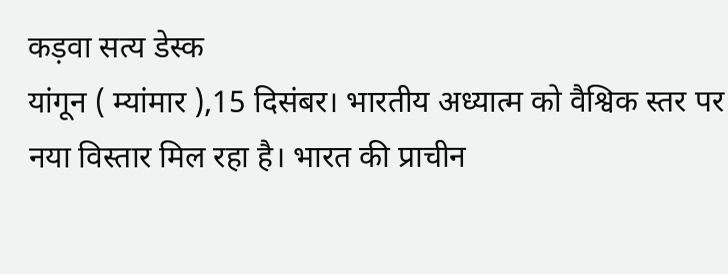कड़वा सत्य डेस्क
यांगून ( म्यांमार ),15 दिसंबर। भारतीय अध्यात्म को वैश्विक स्तर पर नया विस्तार मिल रहा है। भारत की प्राचीन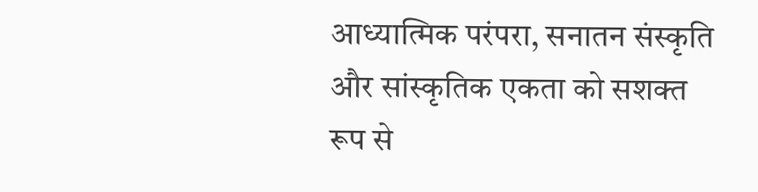आध्यात्मिक परंपरा, सनातन संस्कृति और सांस्कृतिक एकता को सशक्त रूप से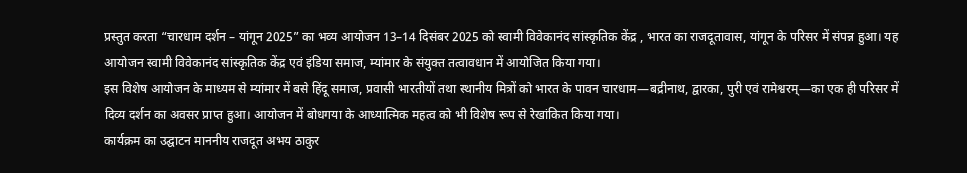प्रस्तुत करता “चारधाम दर्शन – यांगून 2025” का भव्य आयोजन 13–14 दिसंबर 2025 को स्वामी विवेकानंद सांस्कृतिक केंद्र , भारत का राजदूतावास, यांगून के परिसर में संपन्न हुआ। यह आयोजन स्वामी विवेकानंद सांस्कृतिक केंद्र एवं इंडिया समाज, म्यांमार के संयुक्त तत्वावधान में आयोजित किया गया।
इस विशेष आयोजन के माध्यम से म्यांमार में बसे हिंदू समाज, प्रवासी भारतीयों तथा स्थानीय मित्रों को भारत के पावन चारधाम—बद्रीनाथ, द्वारका, पुरी एवं रामेश्वरम्—का एक ही परिसर में दिव्य दर्शन का अवसर प्राप्त हुआ। आयोजन में बोधगया के आध्यात्मिक महत्व को भी विशेष रूप से रेखांकित किया गया।
कार्यक्रम का उद्घाटन माननीय राजदूत अभय ठाकुर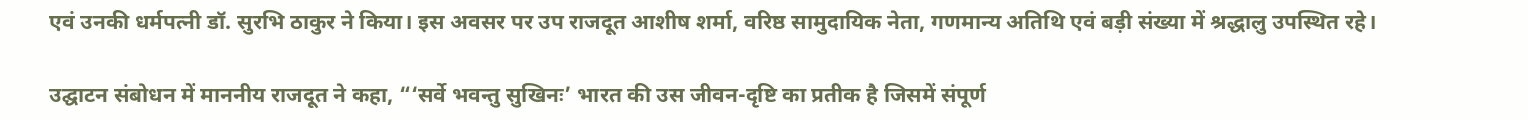एवं उनकी धर्मपत्नी डॉ. सुरभि ठाकुर ने किया। इस अवसर पर उप राजदूत आशीष शर्मा, वरिष्ठ सामुदायिक नेता, गणमान्य अतिथि एवं बड़ी संख्या में श्रद्धालु उपस्थित रहे।

उद्घाटन संबोधन में माननीय राजदूत ने कहा, “‘सर्वे भवन्तु सुखिनः’ भारत की उस जीवन-दृष्टि का प्रतीक है जिसमें संपूर्ण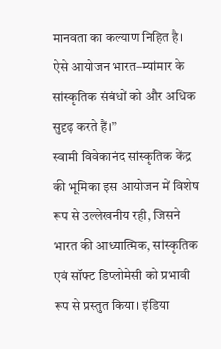मानवता का कल्याण निहित है। ऐसे आयोजन भारत–म्यांमार के सांस्कृतिक संबंधों को और अधिक सुदृढ़ करते हैं।”
स्वामी विवेकानंद सांस्कृतिक केंद्र की भूमिका इस आयोजन में विशेष रूप से उल्लेखनीय रही, जिसने भारत की आध्यात्मिक, सांस्कृतिक एवं सॉफ्ट डिप्लोमेसी को प्रभावी रूप से प्रस्तुत किया। इंडिया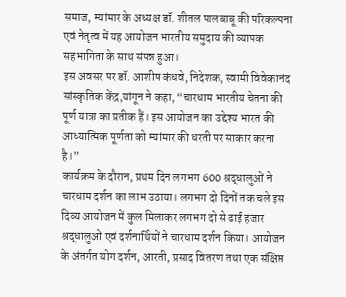समाज, म्यांमार के अध्यक्ष डॉ. शीतल पालबाबू की परिकल्पना एवं नेतृत्व में यह आयोजन भारतीय समुदाय की व्यापक सहभागिता के साथ संपन्न हुआ।
इस अवसर पर डॉ. आशीष कंधवे, निदेशक, स्वामी विवेकानंद सांस्कृतिक केंद्र,यांगून ने कहा, “चारधाम भारतीय चेतना की पूर्ण यात्रा का प्रतीक हैं। इस आयोजन का उद्देश्य भारत की आध्यात्मिक पूर्णता को म्यांमार की धरती पर साकार करना है।”
कार्यक्रम के दौरान, प्रथम दिन लगभग 600 श्रद्धालुओं ने चारधाम दर्शन का लाभ उठाया। लगभग दो दिनों तक चले इस दिव्य आयोजन में कुल मिलाकर लगभग दो से ढाई हजार श्रद्धालुओं एवं दर्शनार्थियों ने चारधाम दर्शन किया। आयोजन के अंतर्गत योग दर्शन, आरती, प्रसाद वितरण तथा एक संक्षिप्त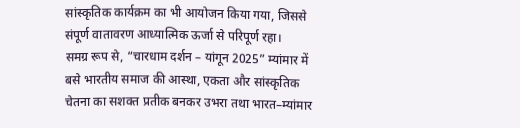सांस्कृतिक कार्यक्रम का भी आयोजन किया गया, जिससे संपूर्ण वातावरण आध्यात्मिक ऊर्जा से परिपूर्ण रहा।
समग्र रूप से, “चारधाम दर्शन – यांगून 2025” म्यांमार में बसे भारतीय समाज की आस्था, एकता और सांस्कृतिक चेतना का सशक्त प्रतीक बनकर उभरा तथा भारत–म्यांमार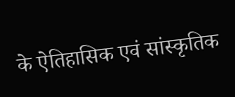के ऐतिहासिक एवं सांस्कृतिक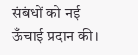संबंधों को नई ऊँचाई प्रदान की।